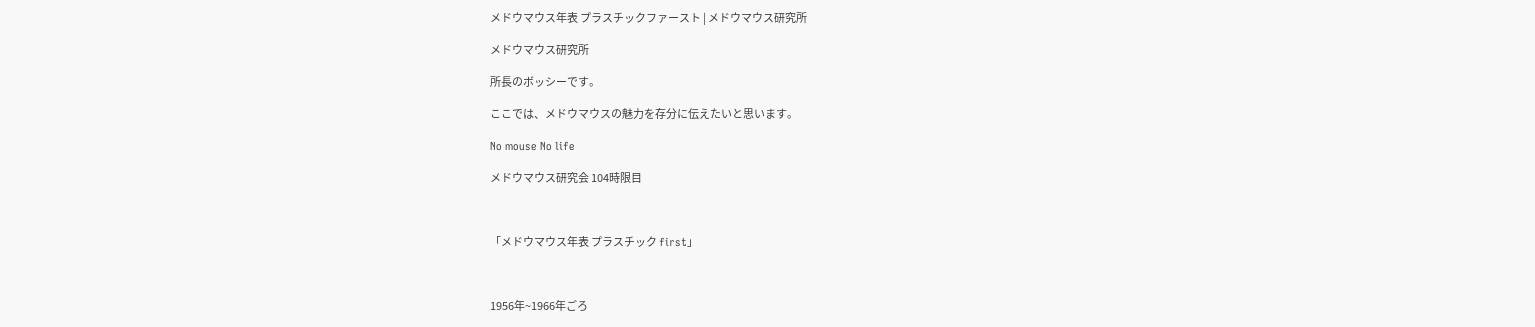メドウマウス年表 プラスチックファースト | メドウマウス研究所

メドウマウス研究所

所長のボッシーです。

ここでは、メドウマウスの魅力を存分に伝えたいと思います。

No mouse No life

メドウマウス研究会 104時限目



「メドウマウス年表 プラスチック first」



1956年~1966年ごろ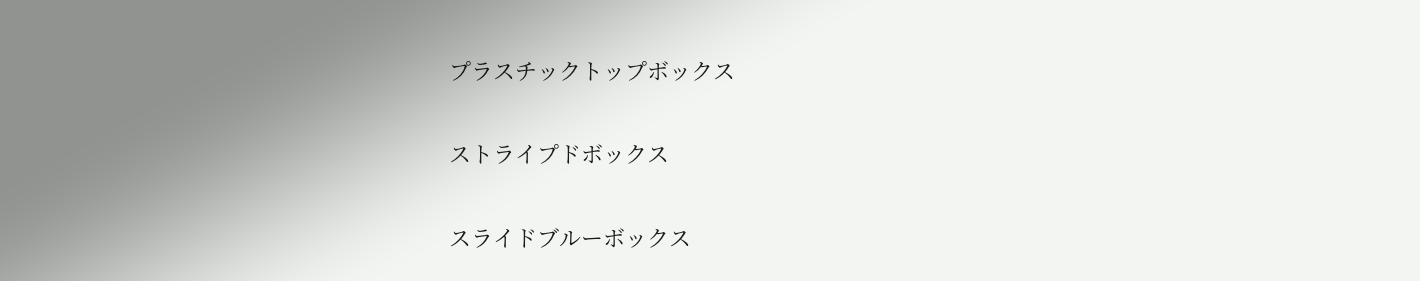プラスチックトップボックス

ストライプドボックス

スライドブルーボックス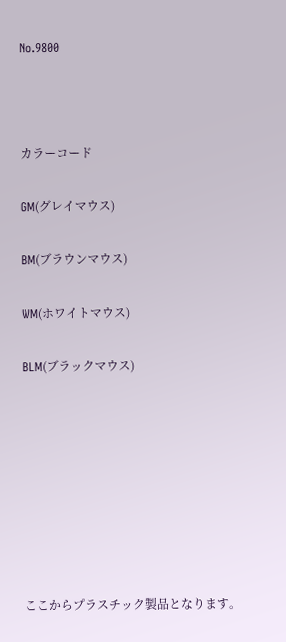No.9800



カラーコード

GM(グレイマウス)

BM(ブラウンマウス)

WM(ホワイトマウス)

BLM(ブラックマウス)








ここからプラスチック製品となります。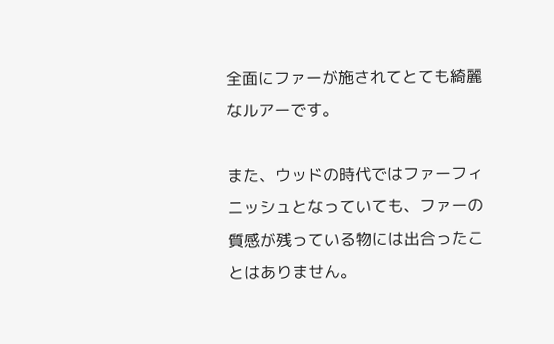全面にファーが施されてとても綺麗なルアーです。

また、ウッドの時代ではファーフィニッシュとなっていても、ファーの質感が残っている物には出合ったことはありません。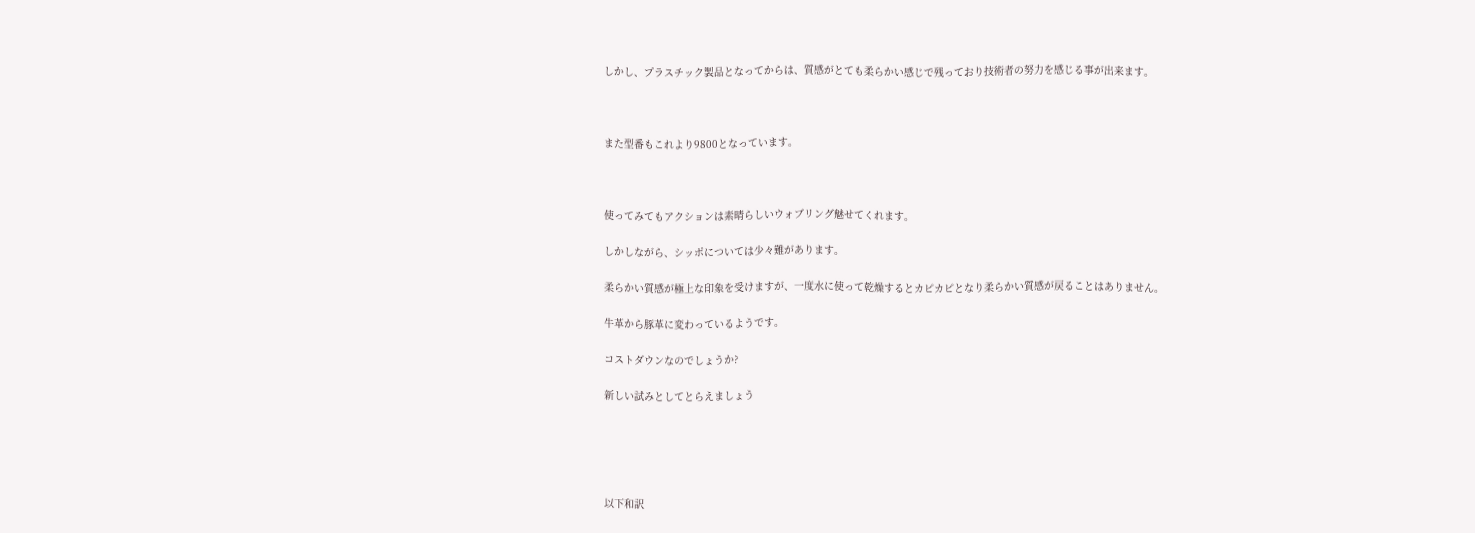しかし、プラスチック製品となってからは、質感がとても柔らかい感じで残っており技術者の努力を感じる事が出来ます。



また型番もこれより9800となっています。



使ってみてもアクションは素晴らしいウォブリング魅せてくれます。

しかしながら、シッポについては少々難があります。

柔らかい質感が極上な印象を受けますが、一度水に使って乾燥するとカピカピとなり柔らかい質感が戻ることはありません。

牛革から豚革に変わっているようです。

コストダウンなのでしょうか?

新しい試みとしてとらえましょう





以下和訳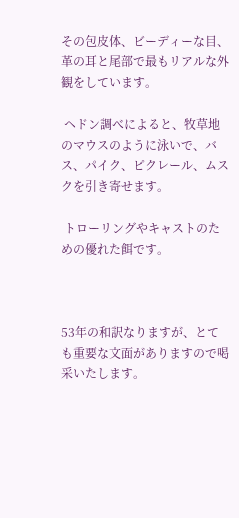その包皮体、ビーディーな目、革の耳と尾部で最もリアルな外観をしています。

 ヘドン調べによると、牧草地のマウスのように泳いで、バス、パイク、ピクレール、ムスクを引き寄せます。

 トローリングやキャストのための優れた餌です。



53年の和訳なりますが、とても重要な文面がありますので喝采いたします。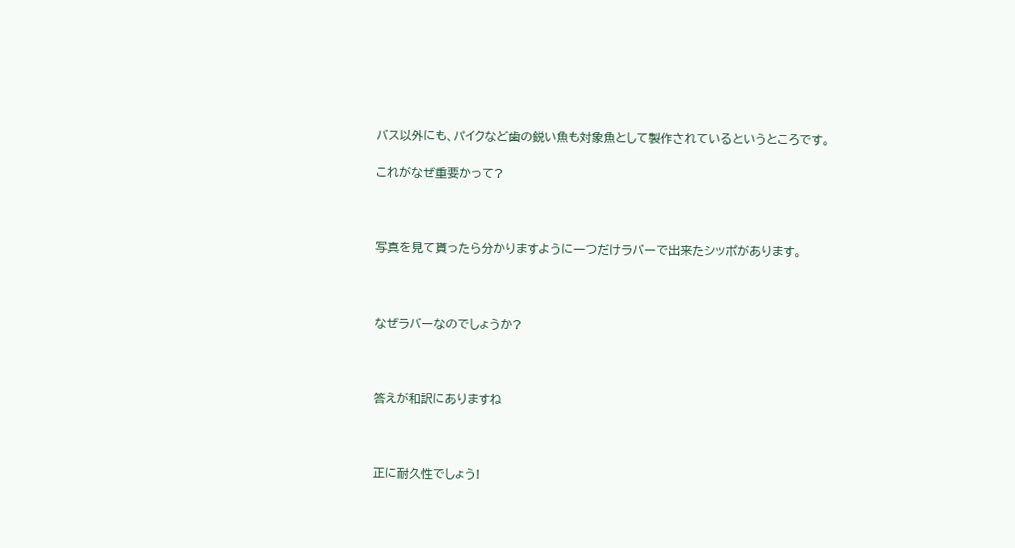バス以外にも、パイクなど歯の鋭い魚も対象魚として製作されているというところです。

これがなぜ重要かって?



写真を見て貰ったら分かりますように一つだけラバーで出来たシッポがあります。



なぜラバーなのでしょうか?



答えが和訳にありますね



正に耐久性でしょう!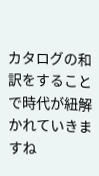カタログの和訳をすることで時代が紐解かれていきますね